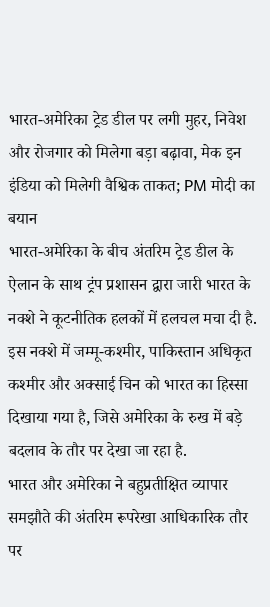भारत-अमेरिका ट्रेड डील पर लगी मुहर, निवेश और रोजगार को मिलेगा बड़ा बढ़ावा, मेक इन इंडिया को मिलेगी वैश्विक ताकत; PM मोदी का बयान
भारत-अमेरिका के बीच अंतरिम ट्रेड डील के ऐलान के साथ ट्रंप प्रशासन द्वारा जारी भारत के नक्शे ने कूटनीतिक हलकों में हलचल मचा दी है. इस नक्शे में जम्मू-कश्मीर, पाकिस्तान अधिकृत कश्मीर और अक्साई चिन को भारत का हिस्सा दिखाया गया है, जिसे अमेरिका के रुख में बड़े बदलाव के तौर पर देखा जा रहा है.
भारत और अमेरिका ने बहुप्रतीक्षित व्यापार समझौते की अंतरिम रूपरेखा आधिकारिक तौर पर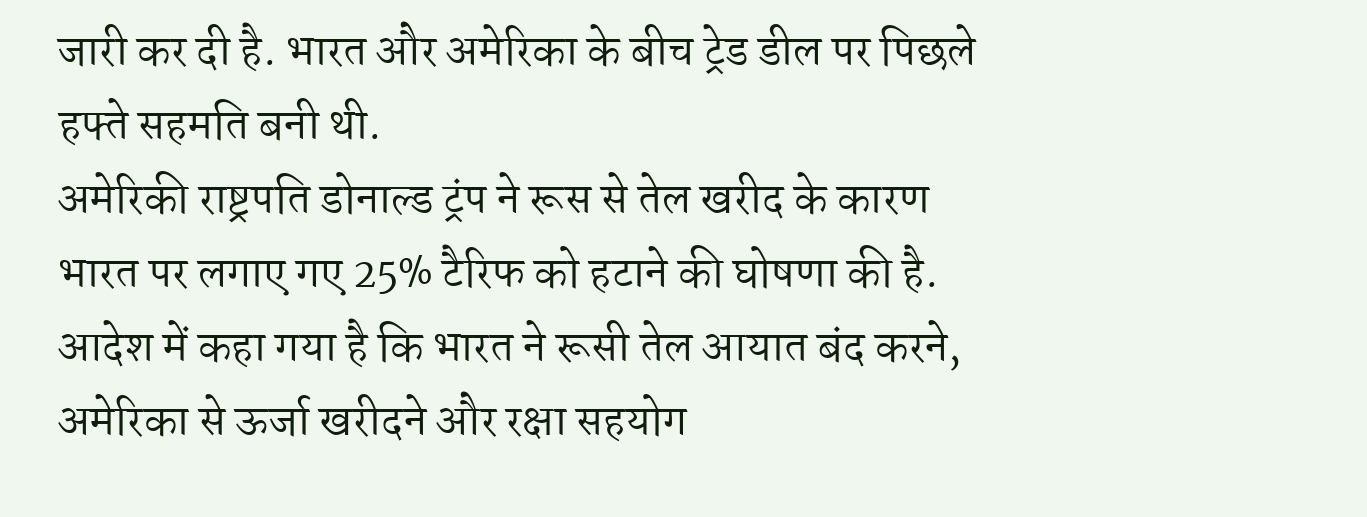जारी कर दी है. भारत और अमेरिका के बीच ट्रेड डील पर पिछले हफ्ते सहमति बनी थी.
अमेरिकी राष्ट्रपति डोनाल्ड ट्रंप ने रूस से तेल खरीद के कारण भारत पर लगाए गए 25% टैरिफ को हटाने की घोषणा की है. आदेश में कहा गया है कि भारत ने रूसी तेल आयात बंद करने, अमेरिका से ऊर्जा खरीदने और रक्षा सहयोग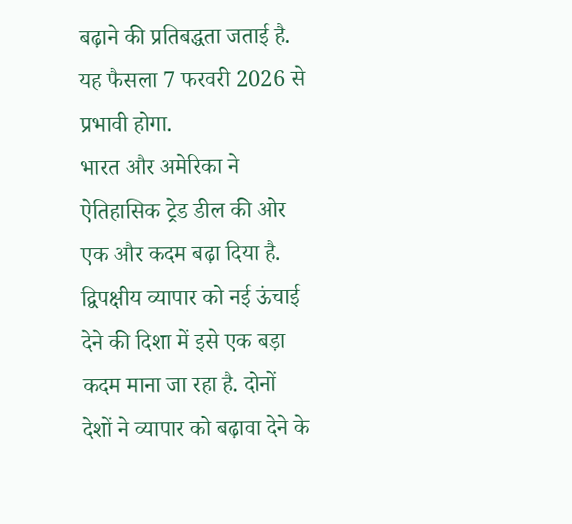बढ़ाने की प्रतिबद्धता जताई है. यह फैसला 7 फरवरी 2026 से प्रभावी होगा.
भारत और अमेरिका ने ऐतिहासिक ट्रेड डील की ओर एक और कदम बढ़ा दिया है. द्विपक्षीय व्यापार को नई ऊंचाई देने की दिशा में इसे एक बड़ा कदम माना जा रहा है. दोनों देशों ने व्यापार को बढ़ावा देने के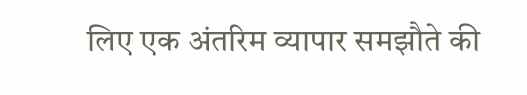लिए एक अंतरिम व्यापार समझौते की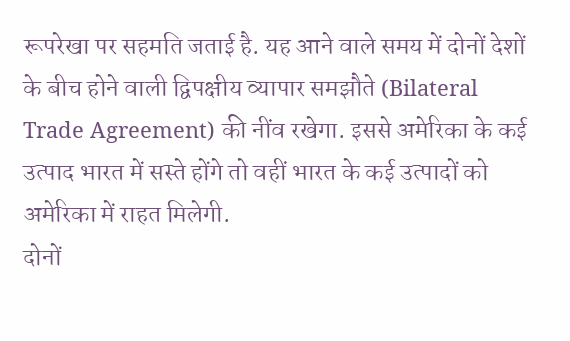रूपरेखा पर सहमति जताई है. यह आने वाले समय में दोनों देशों के बीच होने वाली द्विपक्षीय व्यापार समझौते (Bilateral Trade Agreement) की नींव रखेगा. इससे अमेरिका के कई उत्पाद भारत में सस्ते होंगे तो वहीं भारत के कई उत्पादों को अमेरिका में राहत मिलेगी.
दोनों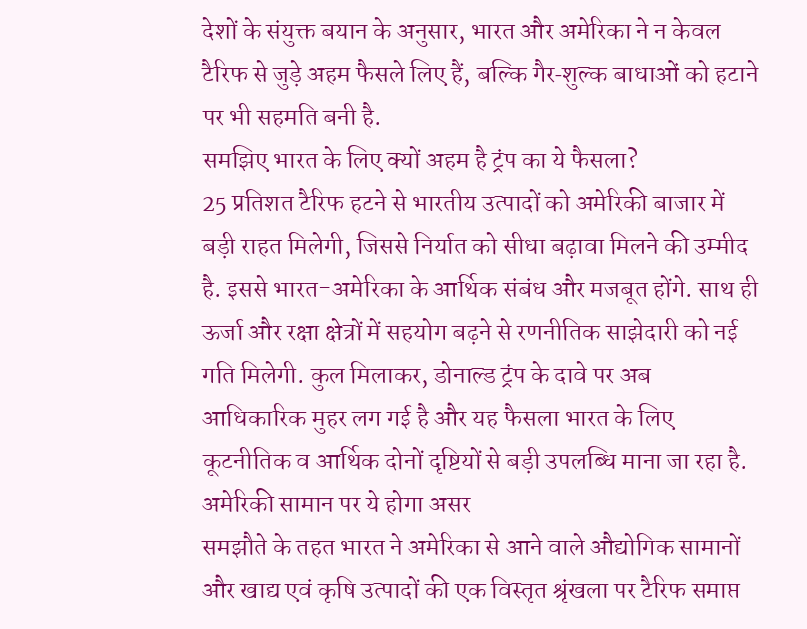देशों के संयुक्त बयान के अनुसार, भारत और अमेरिका ने न केवल टैरिफ से जुड़े अहम फैसले लिए हैं, बल्कि गैर‑शुल्क बाधाओं को हटाने पर भी सहमति बनी है.
समझिए भारत के लिए क्यों अहम है ट्रंप का ये फैसला?
25 प्रतिशत टैरिफ हटने से भारतीय उत्पादों को अमेरिकी बाजार में बड़ी राहत मिलेगी, जिससे निर्यात को सीधा बढ़ावा मिलने की उम्मीद है. इससे भारत-अमेरिका के आर्थिक संबंध और मजबूत होंगे. साथ ही ऊर्जा और रक्षा क्षेत्रों में सहयोग बढ़ने से रणनीतिक साझेदारी को नई गति मिलेगी. कुल मिलाकर, डोनाल्ड ट्रंप के दावे पर अब आधिकारिक मुहर लग गई है और यह फैसला भारत के लिए कूटनीतिक व आर्थिक दोनों दृष्टियों से बड़ी उपलब्धि माना जा रहा है.
अमेरिकी सामान पर ये होगा असर
समझौते के तहत भारत ने अमेरिका से आने वाले औद्योगिक सामानों और खाद्य एवं कृषि उत्पादों की एक विस्तृत श्रृंखला पर टैरिफ समाप्त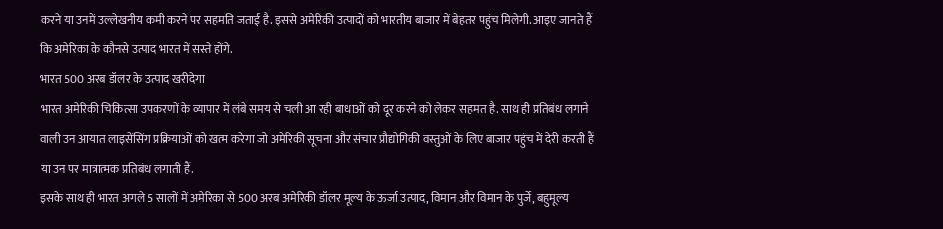करने या उनमें उल्लेखनीय कमी करने पर सहमति जताई है. इससे अमेरिकी उत्पादों को भारतीय बाजार में बेहतर पहुंच मिलेगी. आइए जानते हैं कि अमेरिका के कौनसे उत्पाद भारत में सस्ते होंगे.
भारत 500 अरब डॉलर के उत्पाद खरीदेगा
भारत अमेरिकी चिकित्सा उपकरणों के व्यापार में लंबे समय से चली आ रही बाधाओं को दूर करने को लेकर सहमत है. साथ ही प्रतिबंध लगाने वाली उन आयात लाइसेंसिंग प्रक्रियाओं को खत्म करेगा जो अमेरिकी सूचना और संचार प्रौद्योगिकी वस्तुओं के लिए बाजार पहुंच में देरी करती हैं या उन पर मात्रात्मक प्रतिबंध लगाती हैं.
इसके साथ ही भारत अगले 5 सालों में अमेरिका से 500 अरब अमेरिकी डॉलर मूल्य के ऊर्जा उत्पाद, विमान और विमान के पुर्जे, बहुमूल्य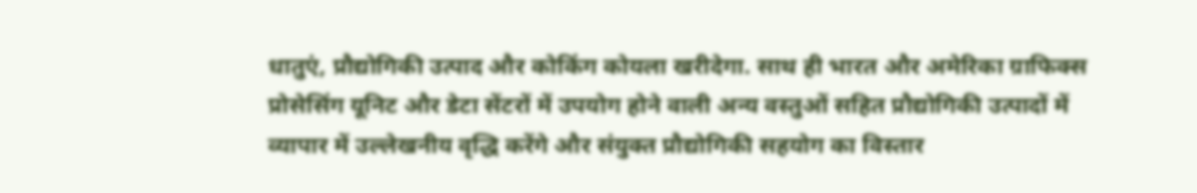धातुएं, प्रौद्योगिकी उत्पाद और कोकिंग कोयला खरीदेगा. साथ ही भारत और अमेरिका ग्राफिक्स प्रोसेसिंग यूनिट और डेटा सेंटरों में उपयोग होने वाली अन्य वस्तुओं सहित प्रौद्योगिकी उत्पादों में व्यापार में उल्लेखनीय वृद्धि करेंगे और संयुक्त प्रौद्योगिकी सहयोग का विस्तार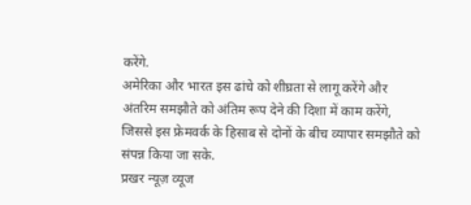करेंगे.
अमेरिका और भारत इस ढांचे को शीघ्रता से लागू करेंगे और अंतरिम समझौते को अंतिम रूप देने की दिशा में काम करेंगे, जिससे इस फ्रेमवर्क के हिसाब से दोनों के बीच व्यापार समझौते को संपन्न किया जा सके.
प्रखर न्यूज़ व्यूज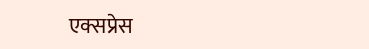एक्सप्रेस